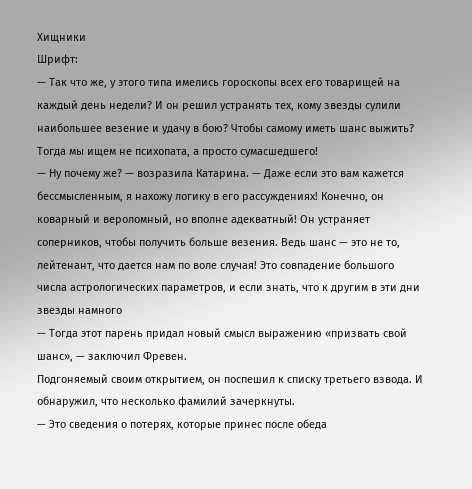Хищники
Шрифт:
— Так что же, у этого типа имелись гороскопы всех его товарищей на каждый день недели? И он решил устранять тех, кому звезды сулили наибольшее везение и удачу в бою? Чтобы самому иметь шанс выжить? Тогда мы ищем не психопата, а просто сумасшедшего!
— Ну почему же? — возразила Катарина. — Даже если это вам кажется бессмысленным, я нахожу логику в его рассуждениях! Конечно, он коварный и вероломный, но вполне адекватный! Он устраняет соперников, чтобы получить больше везения. Ведь шанс — это не то, лейтенант, что дается нам по воле случая! Это совпадение большого числа астрологических параметров, и если знать, что к другим в эти дни звезды намного
— Тогда этот парень придал новый смысл выражению «призвать свой шанс», — заключил Фревен.
Подгоняемый своим открытием, он поспешил к списку третьего взвода. И обнаружил, что несколько фамилий зачеркнуты.
— Это сведения о потерях, которые принес после обеда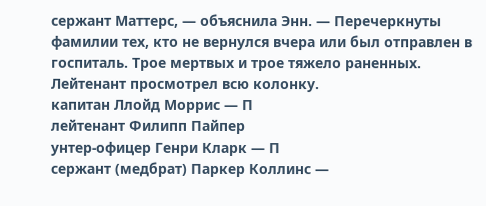сержант Маттерс, — объяснила Энн. — Перечеркнуты фамилии тех, кто не вернулся вчера или был отправлен в госпиталь. Трое мертвых и трое тяжело раненных.
Лейтенант просмотрел всю колонку.
капитан Ллойд Моррис — П
лейтенант Филипп Пайпер
унтер-офицер Генри Кларк — П
сержант (медбрат) Паркер Коллинс —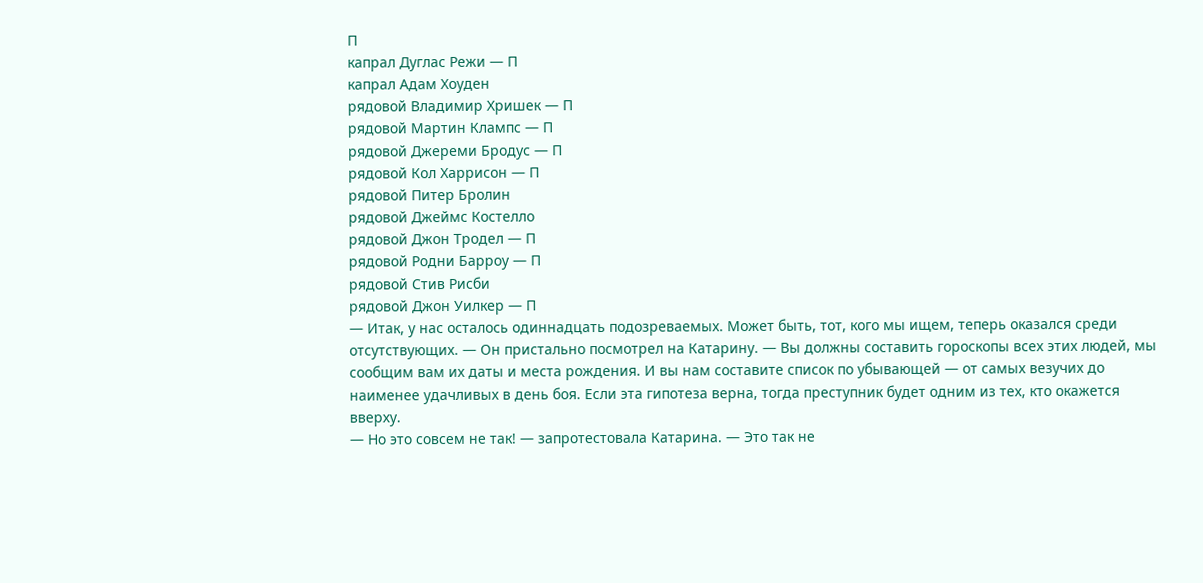П
капрал Дуглас Режи — П
капрал Адам Хоуден
рядовой Владимир Хришек — П
рядовой Мартин Клампс — П
рядовой Джереми Бродус — П
рядовой Кол Харрисон — П
рядовой Питер Бролин
рядовой Джеймс Костелло
рядовой Джон Тродел — П
рядовой Родни Барроу — П
рядовой Стив Рисби
рядовой Джон Уилкер — П
— Итак, у нас осталось одиннадцать подозреваемых. Может быть, тот, кого мы ищем, теперь оказался среди отсутствующих. — Он пристально посмотрел на Катарину. — Вы должны составить гороскопы всех этих людей, мы сообщим вам их даты и места рождения. И вы нам составите список по убывающей — от самых везучих до наименее удачливых в день боя. Если эта гипотеза верна, тогда преступник будет одним из тех, кто окажется вверху.
— Но это совсем не так! — запротестовала Катарина. — Это так не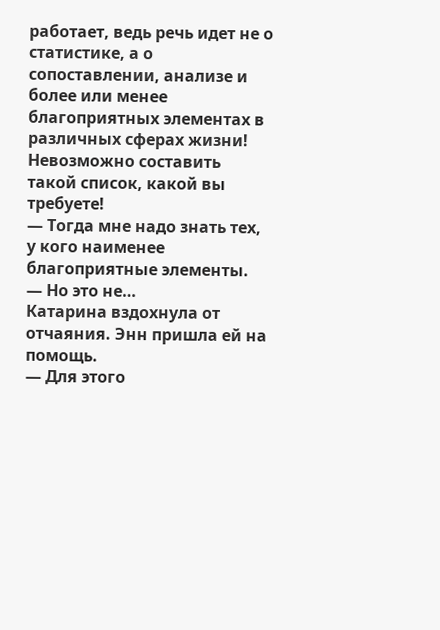работает, ведь речь идет не о статистике, а о сопоставлении, анализе и более или менее благоприятных элементах в различных сферах жизни! Невозможно составить такой список, какой вы требуете!
— Тогда мне надо знать тех, у кого наименее благоприятные элементы.
— Но это не…
Катарина вздохнула от отчаяния. Энн пришла ей на помощь.
— Для этого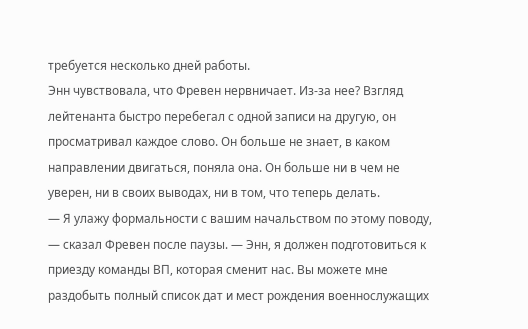требуется несколько дней работы.
Энн чувствовала, что Фревен нервничает. Из-за нее? Взгляд лейтенанта быстро перебегал с одной записи на другую, он просматривал каждое слово. Он больше не знает, в каком направлении двигаться, поняла она. Он больше ни в чем не уверен, ни в своих выводах, ни в том, что теперь делать.
— Я улажу формальности с вашим начальством по этому поводу, — сказал Фревен после паузы. — Энн, я должен подготовиться к приезду команды ВП, которая сменит нас. Вы можете мне раздобыть полный список дат и мест рождения военнослужащих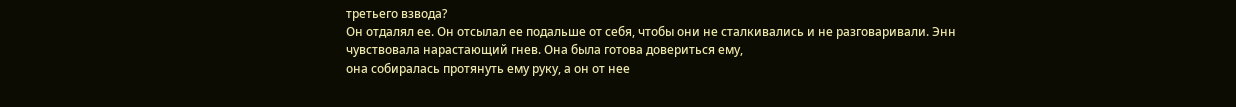третьего взвода?
Он отдалял ее. Он отсылал ее подальше от себя, чтобы они не сталкивались и не разговаривали. Энн чувствовала нарастающий гнев. Она была готова довериться ему,
она собиралась протянуть ему руку, а он от нее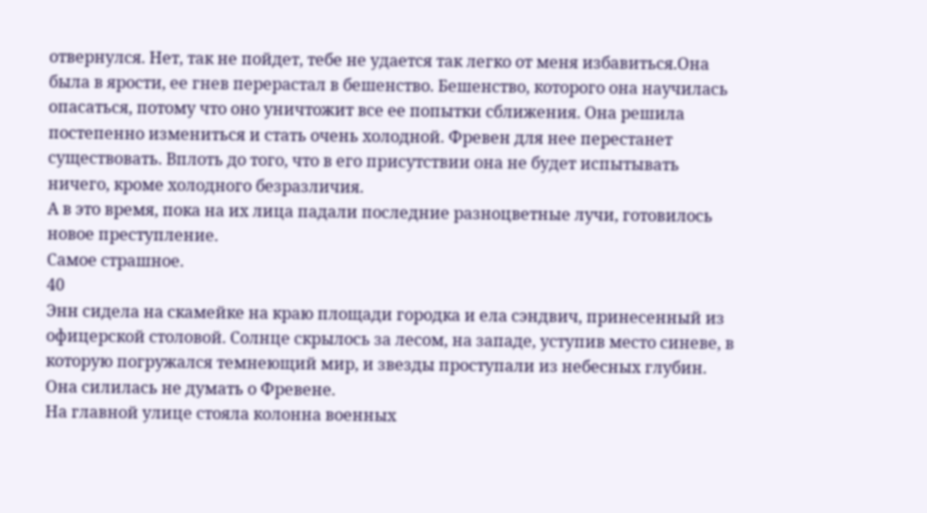отвернулся. Нет, так не пойдет, тебе не удается так легко от меня избавиться.Она была в ярости, ее гнев перерастал в бешенство. Бешенство, которого она научилась опасаться, потому что оно уничтожит все ее попытки сближения. Она решила постепенно измениться и стать очень холодной. Фревен для нее перестанет существовать. Вплоть до того, что в его присутствии она не будет испытывать ничего, кроме холодного безразличия.
А в это время, пока на их лица падали последние разноцветные лучи, готовилось новое преступление.
Самое страшное.
40
Энн сидела на скамейке на краю площади городка и ела сэндвич, принесенный из офицерской столовой. Солнце скрылось за лесом, на западе, уступив место синеве, в которую погружался темнеющий мир, и звезды проступали из небесных глубин.
Она силилась не думать о Фревене.
На главной улице стояла колонна военных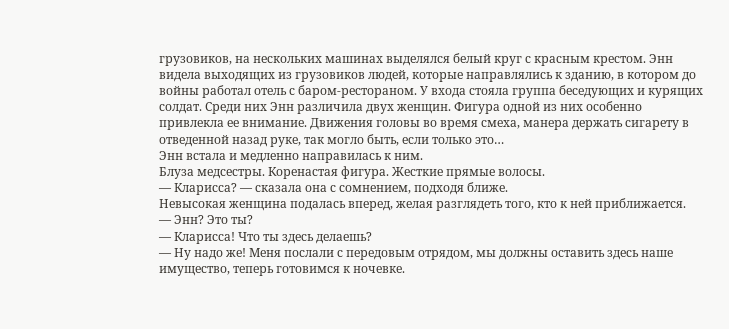грузовиков, на нескольких машинах выделялся белый круг с красным крестом. Энн видела выходящих из грузовиков людей, которые направлялись к зданию, в котором до войны работал отель с баром-рестораном. У входа стояла группа беседующих и курящих солдат. Среди них Энн различила двух женщин. Фигура одной из них особенно привлекла ее внимание. Движения головы во время смеха, манера держать сигарету в отведенной назад руке, так могло быть, если только это…
Энн встала и медленно направилась к ним.
Блуза медсестры. Коренастая фигура. Жесткие прямые волосы.
— Кларисса? — сказала она с сомнением, подходя ближе.
Невысокая женщина подалась вперед, желая разглядеть того, кто к ней приближается.
— Энн? Это ты?
— Кларисса! Что ты здесь делаешь?
— Ну надо же! Меня послали с передовым отрядом, мы должны оставить здесь наше имущество, теперь готовимся к ночевке.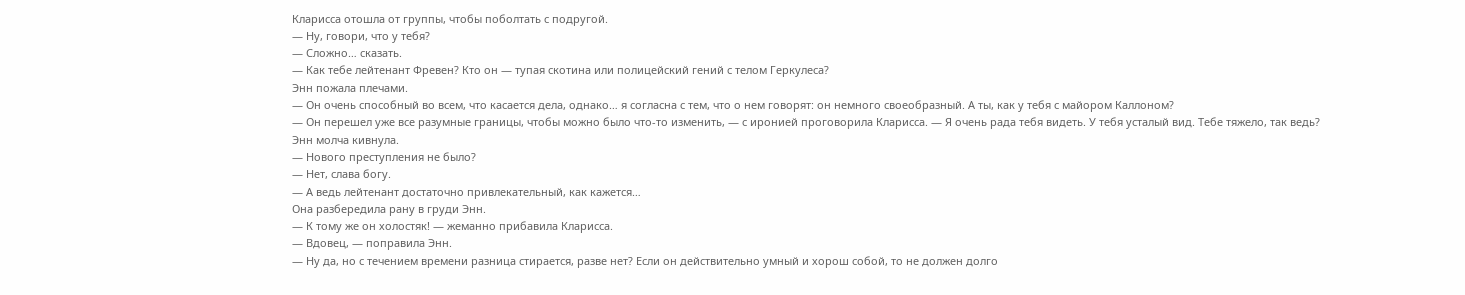Кларисса отошла от группы, чтобы поболтать с подругой.
— Ну, говори, что у тебя?
— Сложно… сказать.
— Как тебе лейтенант Фревен? Кто он — тупая скотина или полицейский гений с телом Геркулеса?
Энн пожала плечами.
— Он очень способный во всем, что касается дела, однако… я согласна с тем, что о нем говорят: он немного своеобразный. А ты, как у тебя с майором Каллоном?
— Он перешел уже все разумные границы, чтобы можно было что-то изменить, — с иронией проговорила Кларисса. — Я очень рада тебя видеть. У тебя усталый вид. Тебе тяжело, так ведь?
Энн молча кивнула.
— Нового преступления не было?
— Нет, слава богу.
— А ведь лейтенант достаточно привлекательный, как кажется…
Она разбередила рану в груди Энн.
— К тому же он холостяк! — жеманно прибавила Кларисса.
— Вдовец, — поправила Энн.
— Ну да, но с течением времени разница стирается, разве нет? Если он действительно умный и хорош собой, то не должен долго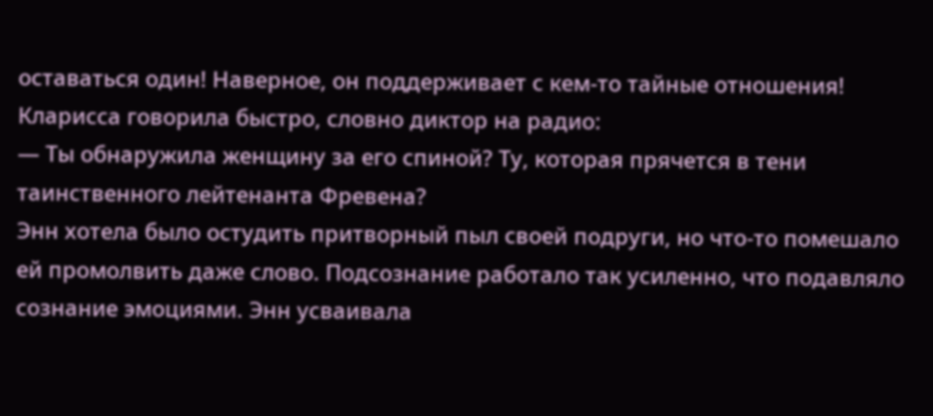оставаться один! Наверное, он поддерживает с кем-то тайные отношения!
Кларисса говорила быстро, словно диктор на радио:
— Ты обнаружила женщину за его спиной? Ту, которая прячется в тени таинственного лейтенанта Фревена?
Энн хотела было остудить притворный пыл своей подруги, но что-то помешало ей промолвить даже слово. Подсознание работало так усиленно, что подавляло сознание эмоциями. Энн усваивала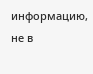информацию, не в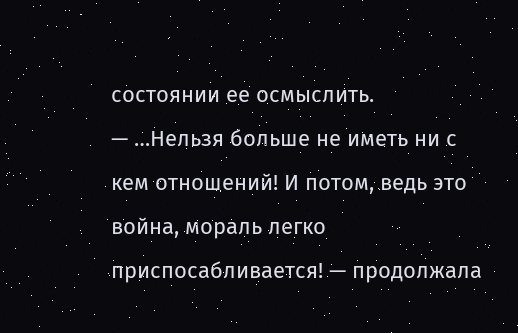состоянии ее осмыслить.
— …Нельзя больше не иметь ни с кем отношений! И потом, ведь это война, мораль легко приспосабливается! — продолжала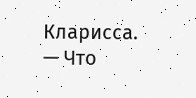Кларисса.
— Что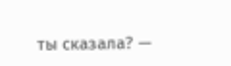ты сказала? —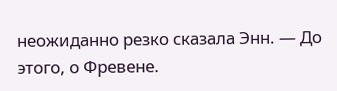неожиданно резко сказала Энн. — До этого, о Фревене.